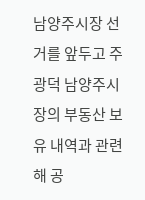남양주시장 선거를 앞두고 주광덕 남양주시장의 부동산 보유 내역과 관련해 공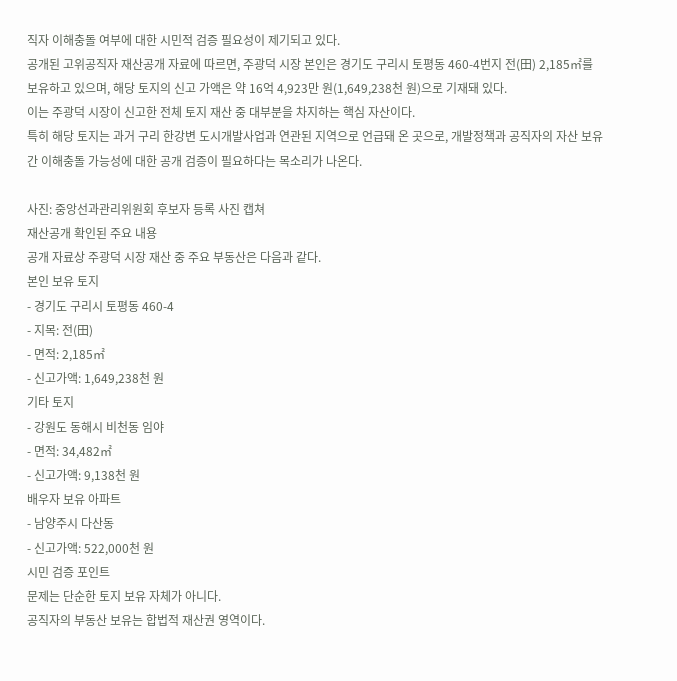직자 이해충돌 여부에 대한 시민적 검증 필요성이 제기되고 있다.
공개된 고위공직자 재산공개 자료에 따르면, 주광덕 시장 본인은 경기도 구리시 토평동 460-4번지 전(田) 2,185㎡를 보유하고 있으며, 해당 토지의 신고 가액은 약 16억 4,923만 원(1,649,238천 원)으로 기재돼 있다.
이는 주광덕 시장이 신고한 전체 토지 재산 중 대부분을 차지하는 핵심 자산이다.
특히 해당 토지는 과거 구리 한강변 도시개발사업과 연관된 지역으로 언급돼 온 곳으로, 개발정책과 공직자의 자산 보유 간 이해충돌 가능성에 대한 공개 검증이 필요하다는 목소리가 나온다.

사진: 중앙선과관리위원회 후보자 등록 사진 캡쳐
재산공개 확인된 주요 내용
공개 자료상 주광덕 시장 재산 중 주요 부동산은 다음과 같다.
본인 보유 토지
- 경기도 구리시 토평동 460-4
- 지목: 전(田)
- 면적: 2,185㎡
- 신고가액: 1,649,238천 원
기타 토지
- 강원도 동해시 비천동 임야
- 면적: 34,482㎡
- 신고가액: 9,138천 원
배우자 보유 아파트
- 남양주시 다산동
- 신고가액: 522,000천 원
시민 검증 포인트
문제는 단순한 토지 보유 자체가 아니다.
공직자의 부동산 보유는 합법적 재산권 영역이다.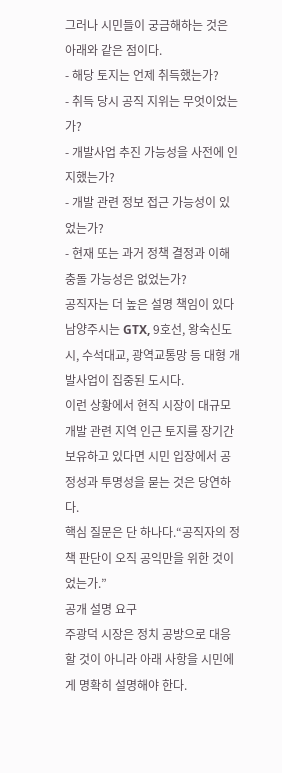그러나 시민들이 궁금해하는 것은 아래와 같은 점이다.
- 해당 토지는 언제 취득했는가?
- 취득 당시 공직 지위는 무엇이었는가?
- 개발사업 추진 가능성을 사전에 인지했는가?
- 개발 관련 정보 접근 가능성이 있었는가?
- 현재 또는 과거 정책 결정과 이해충돌 가능성은 없었는가?
공직자는 더 높은 설명 책임이 있다
남양주시는 GTX, 9호선, 왕숙신도시, 수석대교, 광역교통망 등 대형 개발사업이 집중된 도시다.
이런 상황에서 현직 시장이 대규모 개발 관련 지역 인근 토지를 장기간 보유하고 있다면 시민 입장에서 공정성과 투명성을 묻는 것은 당연하다.
핵심 질문은 단 하나다.“공직자의 정책 판단이 오직 공익만을 위한 것이었는가.”
공개 설명 요구
주광덕 시장은 정치 공방으로 대응할 것이 아니라 아래 사항을 시민에게 명확히 설명해야 한다.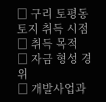□ 구리 토평동 토지 취득 시점
□ 취득 목적
□ 자금 형성 경위
□ 개발사업과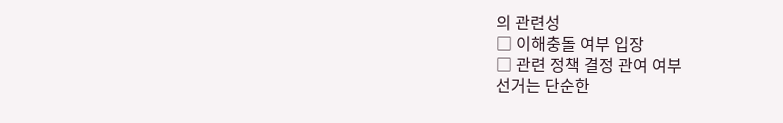의 관련성
□ 이해충돌 여부 입장
□ 관련 정책 결정 관여 여부
선거는 단순한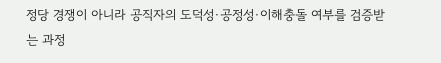정당 경쟁이 아니라 공직자의 도덕성·공정성·이해충돌 여부를 검증받는 과정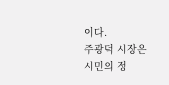이다.
주광덕 시장은 시민의 정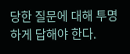당한 질문에 대해 투명하게 답해야 한다.